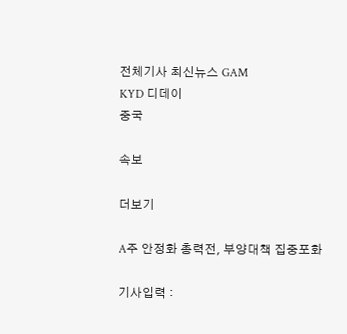전체기사 최신뉴스 GAM
KYD 디데이
중국

속보

더보기

A주 안정화 총력전, 부양대책 집중포화

기사입력 :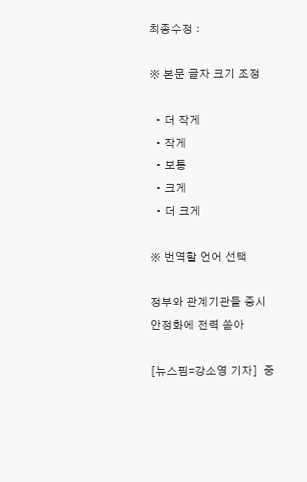최종수정 :

※ 본문 글자 크기 조정

  • 더 작게
  • 작게
  • 보통
  • 크게
  • 더 크게

※ 번역할 언어 선택

정부와 관계기관들 증시 안정화에 전력 쏟아

[뉴스핌=강소영 기자]  중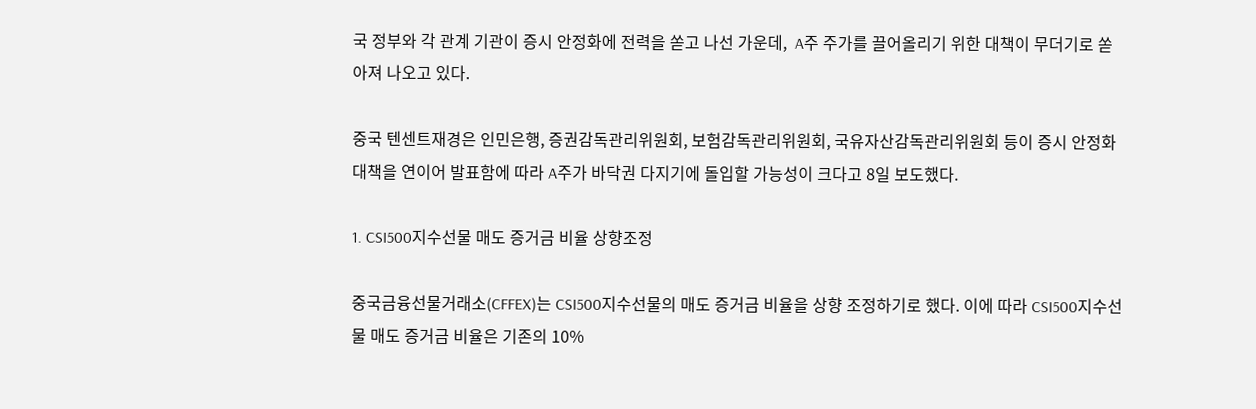국 정부와 각 관계 기관이 증시 안정화에 전력을 쏟고 나선 가운데,  A주 주가를 끌어올리기 위한 대책이 무더기로 쏟아져 나오고 있다.

중국 텐센트재경은 인민은행, 증권감독관리위원회, 보험감독관리위원회, 국유자산감독관리위원회 등이 증시 안정화 대책을 연이어 발표함에 따라 A주가 바닥권 다지기에 돌입할 가능성이 크다고 8일 보도했다.

1. CSI500지수선물 매도 증거금 비율 상향조정

중국금융선물거래소(CFFEX)는 CSI500지수선물의 매도 증거금 비율을 상향 조정하기로 했다. 이에 따라 CSI500지수선물 매도 증거금 비율은 기존의 10%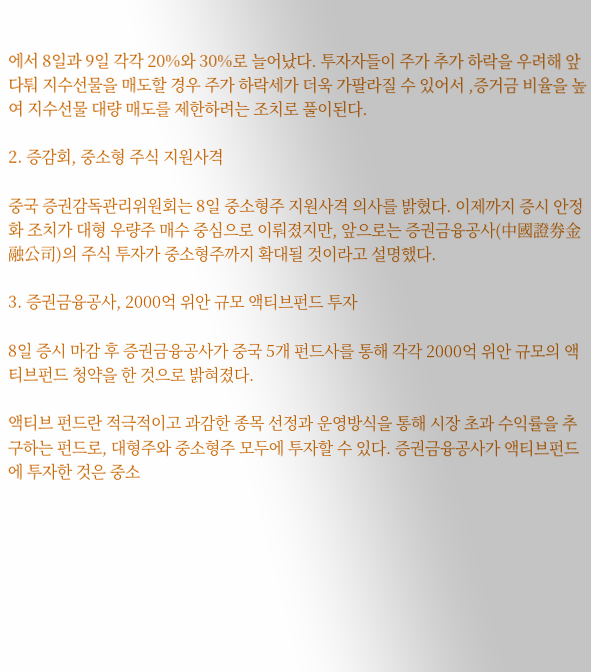에서 8일과 9일 각각 20%와 30%로 늘어났다. 투자자들이 주가 추가 하락을 우려해 앞다퉈 지수선물을 매도할 경우 주가 하락세가 더욱 가팔라질 수 있어서 ,증거금 비율을 높여 지수선물 대량 매도를 제한하려는 조치로 풀이된다.

2. 증감회, 중소형 주식 지원사격

중국 증권감독관리위원회는 8일 중소형주 지원사격 의사를 밝혔다. 이제까지 증시 안정화 조치가 대형 우량주 매수 중심으로 이뤄졌지만, 앞으로는 증권금융공사(中國證券金融公司)의 주식 투자가 중소형주까지 확대될 것이라고 설명했다.

3. 증권금융공사, 2000억 위안 규모 액티브펀드 투자

8일 증시 마감 후 증권금융공사가 중국 5개 펀드사를 통해 각각 2000억 위안 규모의 액티브펀드 청약을 한 것으로 밝혀졌다.

액티브 펀드란 적극적이고 과감한 종목 선정과 운영방식을 통해 시장 초과 수익률을 추구하는 펀드로, 대형주와 중소형주 모두에 투자할 수 있다. 증권금융공사가 액티브펀드에 투자한 것은 중소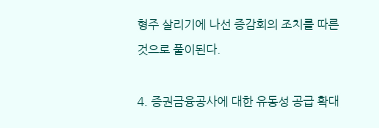형주 살리기에 나선 증감회의 조치를 따른 것으로 풀이된다.

4. 증권금융공사에 대한 유동성 공급 확대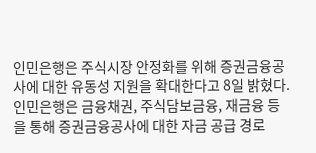인민은행은 주식시장 안정화를 위해 증권금융공사에 대한 유동성 지원을 확대한다고 8일 밝혔다. 인민은행은 금융채권, 주식담보금융, 재금융 등을 통해 증권금융공사에 대한 자금 공급 경로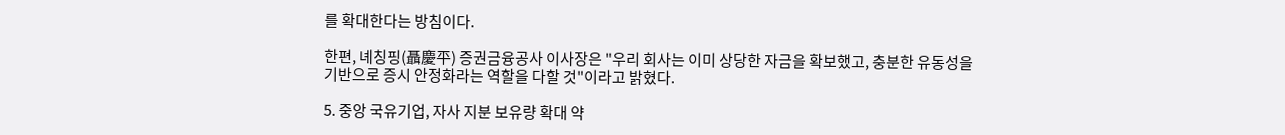를 확대한다는 방침이다.

한편, 녜칭핑(聶慶平) 증권금융공사 이사장은 "우리 회사는 이미 상당한 자금을 확보했고, 충분한 유동성을 기반으로 증시 안정화라는 역할을 다할 것"이라고 밝혔다.

5. 중앙 국유기업, 자사 지분 보유량 확대 약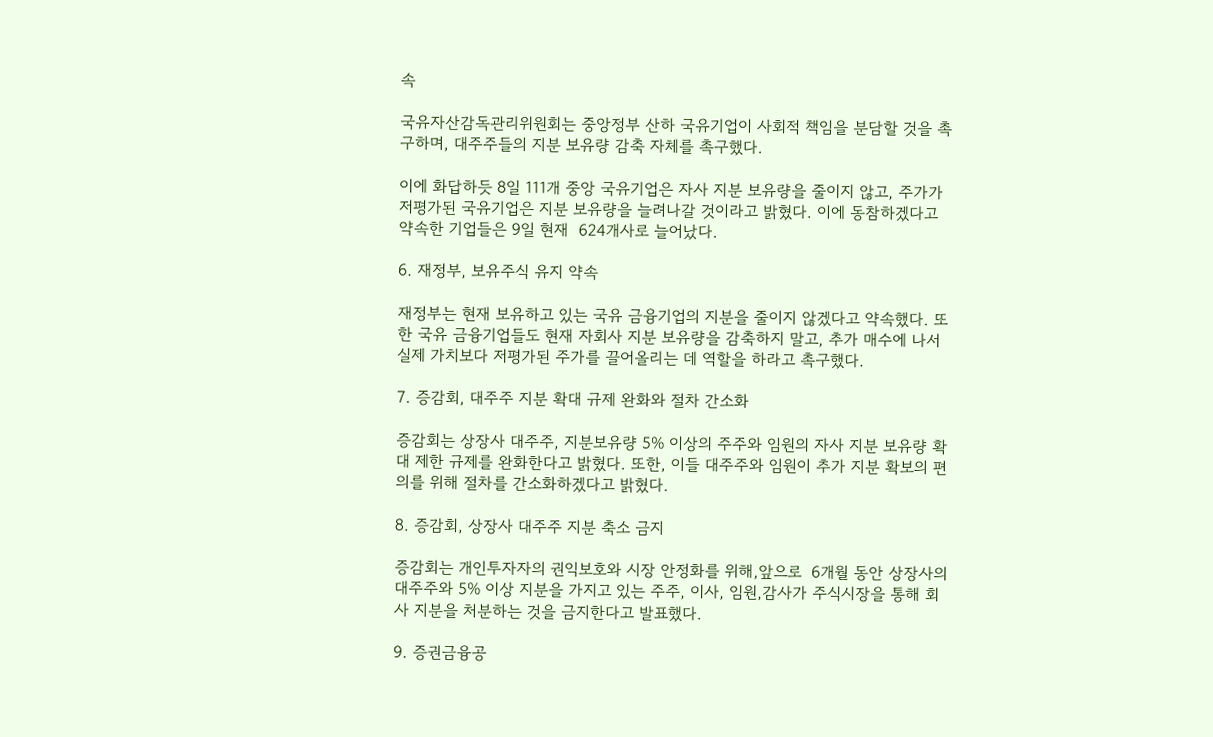속

국유자산감독관리위원회는 중앙정부 산하 국유기업이 사회적 책임을 분담할 것을 촉구하며, 대주주들의 지분 보유량 감축 자체를 촉구했다.

이에 화답하듯 8일 111개 중앙 국유기업은 자사 지분 보유량을 줄이지 않고, 주가가 저평가된 국유기업은 지분 보유량을 늘려나갈 것이라고 밝혔다. 이에 동참하겠다고 약속한 기업들은 9일 현재  624개사로 늘어났다.

6. 재정부, 보유주식 유지 약속

재정부는 현재 보유하고 있는 국유 금융기업의 지분을 줄이지 않겠다고 약속했다. 또한 국유 금융기업들도 현재 자회사 지분 보유량을 감축하지 말고, 추가 매수에 나서 실제 가치보다 저평가된 주가를 끌어올리는 데 역할을 하라고 촉구했다.

7. 증감회, 대주주 지분 확대 규제 완화와 절차 간소화

증감회는 상장사 대주주, 지분보유량 5% 이상의 주주와 임원의 자사 지분 보유량 확대 제한 규제를 완화한다고 밝혔다. 또한, 이들 대주주와 임원이 추가 지분 확보의 편의를 위해 절차를 간소화하겠다고 밝혔다.

8. 증감회, 상장사 대주주 지분 축소 금지

증감회는 개인투자자의 권익보호와 시장 안정화를 위해,앞으로  6개월 동안 상장사의 대주주와 5% 이상 지분을 가지고 있는 주주, 이사, 임원,감사가 주식시장을 통해 회사 지분을 처분하는 것을 금지한다고 발표했다.

9. 증권금융공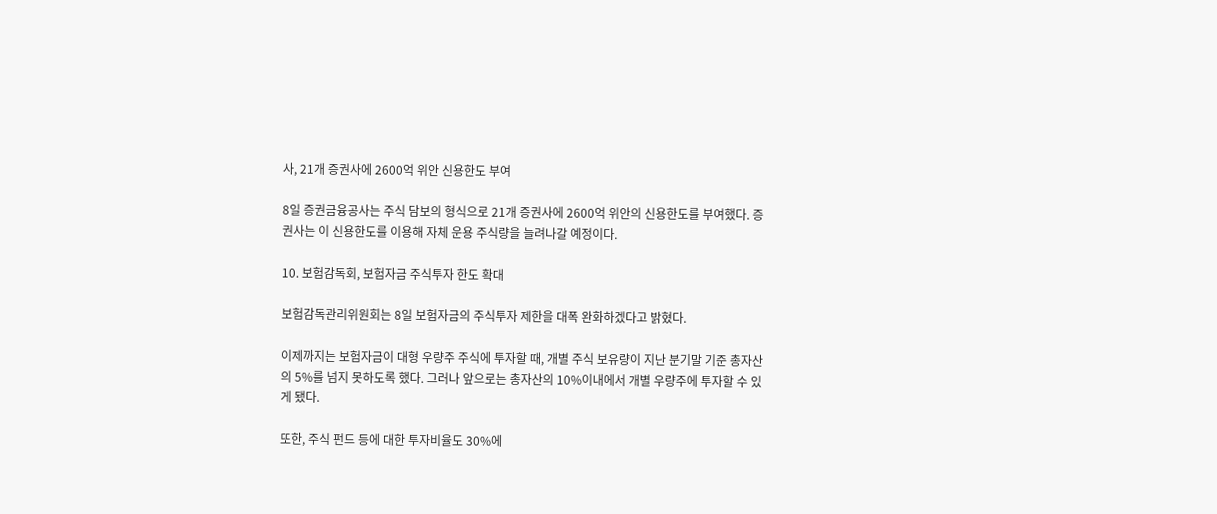사, 21개 증권사에 2600억 위안 신용한도 부여

8일 증권금융공사는 주식 담보의 형식으로 21개 증권사에 2600억 위안의 신용한도를 부여했다. 증권사는 이 신용한도를 이용해 자체 운용 주식량을 늘려나갈 예정이다.

10. 보험감독회, 보험자금 주식투자 한도 확대

보험감독관리위원회는 8일 보험자금의 주식투자 제한을 대폭 완화하겠다고 밝혔다.

이제까지는 보험자금이 대형 우량주 주식에 투자할 때, 개별 주식 보유량이 지난 분기말 기준 총자산의 5%를 넘지 못하도록 했다. 그러나 앞으로는 총자산의 10%이내에서 개별 우량주에 투자할 수 있게 됐다.

또한, 주식 펀드 등에 대한 투자비율도 30%에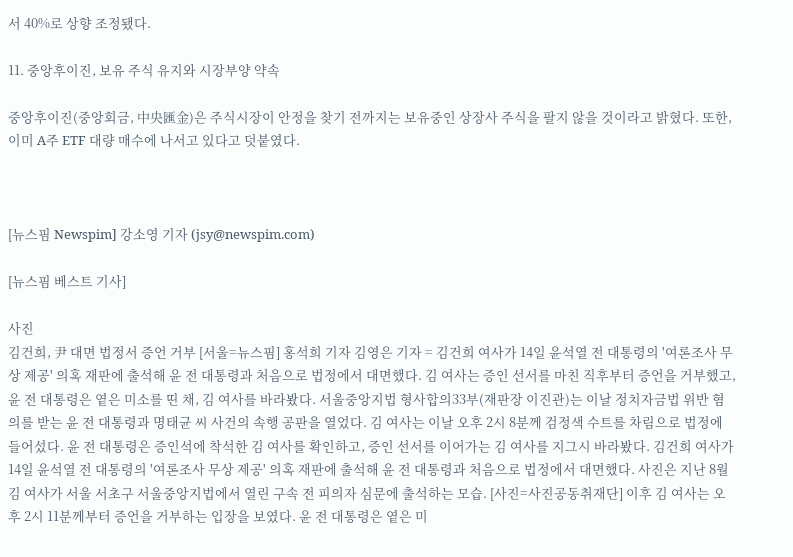서 40%로 상향 조정됐다.

11. 중앙후이진, 보유 주식 유지와 시장부양 약속

중앙후이진(중앙회금, 中央匯金)은 주식시장이 안정을 찾기 전까지는 보유중인 상장사 주식을 팔지 않을 것이라고 밝혔다. 또한, 이미 A주 ETF 대량 매수에 나서고 있다고 덧붙였다.



[뉴스핌 Newspim] 강소영 기자 (jsy@newspim.com)

[뉴스핌 베스트 기사]

사진
김건희, 尹 대면 법정서 증언 거부 [서울=뉴스핌] 홍석희 기자 김영은 기자 = 김건희 여사가 14일 윤석열 전 대통령의 '여론조사 무상 제공' 의혹 재판에 출석해 윤 전 대통령과 처음으로 법정에서 대면했다. 김 여사는 증인 선서를 마친 직후부터 증언을 거부했고, 윤 전 대통령은 옅은 미소를 띤 채, 김 여사를 바라봤다. 서울중앙지법 형사합의33부(재판장 이진관)는 이날 정치자금법 위반 혐의를 받는 윤 전 대통령과 명태균 씨 사건의 속행 공판을 열었다. 김 여사는 이날 오후 2시 8분께 검정색 수트를 차림으로 법정에 들어섰다. 윤 전 대통령은 증인석에 착석한 김 여사를 확인하고, 증인 선서를 이어가는 김 여사를 지그시 바라봤다. 김건희 여사가 14일 윤석열 전 대통령의 '여론조사 무상 제공' 의혹 재판에 출석해 윤 전 대통령과 처음으로 법정에서 대면했다. 사진은 지난 8월 김 여사가 서울 서초구 서울중앙지법에서 열린 구속 전 피의자 심문에 출석하는 모습. [사진=사진공동취재단] 이후 김 여사는 오후 2시 11분께부터 증언을 거부하는 입장을 보였다. 윤 전 대통령은 옅은 미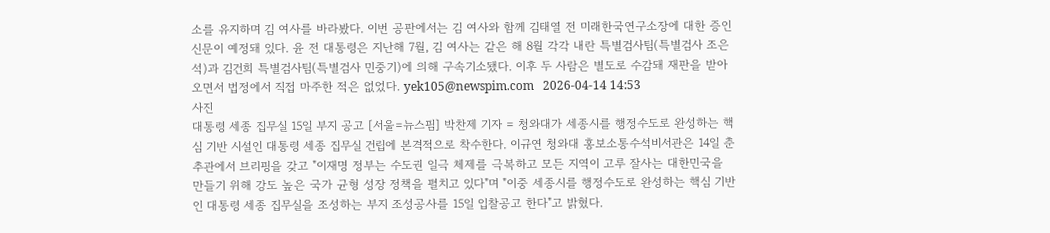소를 유지하며 김 여사를 바라봤다. 이번 공판에서는 김 여사와 함께 김태열 전 미래한국연구소장에 대한 증인신문이 예정돼 있다. 윤 전 대통령은 지난해 7월, 김 여사는 같은 해 8월 각각 내란 특별검사팀(특별검사 조은석)과 김건희 특별검사팀(특별검사 민중기)에 의해 구속기소됐다. 이후 두 사람은 별도로 수감돼 재판을 받아오면서 법정에서 직접 마주한 적은 없었다. yek105@newspim.com   2026-04-14 14:53
사진
대통령 세종 집무실 15일 부지 공고 [서울=뉴스핌] 박찬제 기자 = 청와대가 세종시를 행정수도로 완성하는 핵심 기반 시설인 대통령 세종 집무실 건립에 본격적으로 착수한다. 이규연 청와대 홍보소통수석비서관은 14일 춘추관에서 브리핑을 갖고 "이재명 정부는 수도권 일극 체제를 극복하고 모든 지역이 고루 잘사는 대한민국을 만들기 위해 강도 높은 국가 균형 성장 정책을 펼치고 있다"며 "이중 세종시를 행정수도로 완성하는 핵심 기반인 대통령 세종 집무실을 조성하는 부지 조성공사를 15일 입찰공고 한다"고 밝혔다.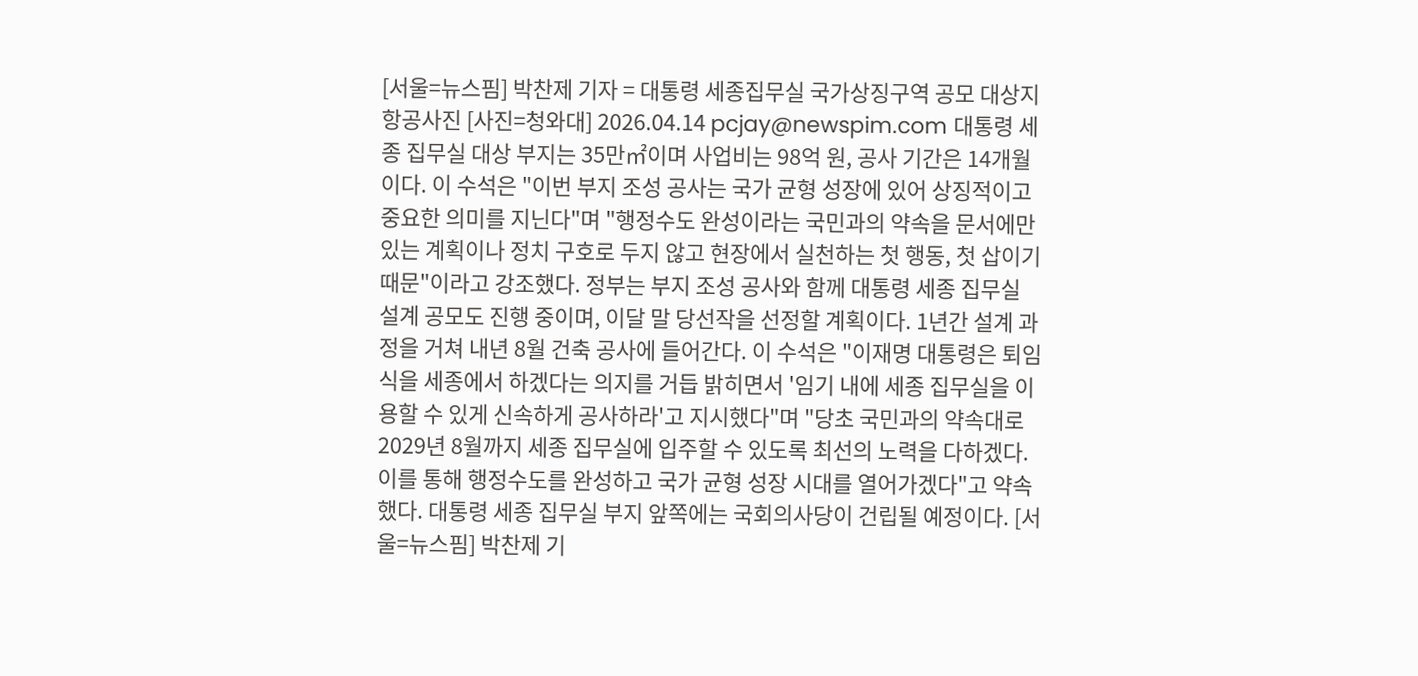[서울=뉴스핌] 박찬제 기자 = 대통령 세종집무실 국가상징구역 공모 대상지 항공사진 [사진=청와대] 2026.04.14 pcjay@newspim.com 대통령 세종 집무실 대상 부지는 35만㎡이며 사업비는 98억 원, 공사 기간은 14개월이다. 이 수석은 "이번 부지 조성 공사는 국가 균형 성장에 있어 상징적이고 중요한 의미를 지닌다"며 "행정수도 완성이라는 국민과의 약속을 문서에만 있는 계획이나 정치 구호로 두지 않고 현장에서 실천하는 첫 행동, 첫 삽이기 때문"이라고 강조했다. 정부는 부지 조성 공사와 함께 대통령 세종 집무실 설계 공모도 진행 중이며, 이달 말 당선작을 선정할 계획이다. 1년간 설계 과정을 거쳐 내년 8월 건축 공사에 들어간다. 이 수석은 "이재명 대통령은 퇴임식을 세종에서 하겠다는 의지를 거듭 밝히면서 '임기 내에 세종 집무실을 이용할 수 있게 신속하게 공사하라'고 지시했다"며 "당초 국민과의 약속대로 2029년 8월까지 세종 집무실에 입주할 수 있도록 최선의 노력을 다하겠다. 이를 통해 행정수도를 완성하고 국가 균형 성장 시대를 열어가겠다"고 약속했다. 대통령 세종 집무실 부지 앞쪽에는 국회의사당이 건립될 예정이다. [서울=뉴스핌] 박찬제 기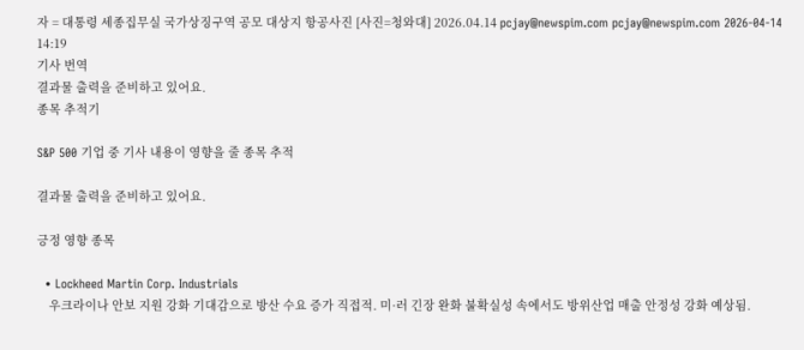자 = 대통령 세종집무실 국가상징구역 공모 대상지 항공사진 [사진=청와대] 2026.04.14 pcjay@newspim.com pcjay@newspim.com 2026-04-14 14:19
기사 번역
결과물 출력을 준비하고 있어요.
종목 추적기

S&P 500 기업 중 기사 내용이 영향을 줄 종목 추적

결과물 출력을 준비하고 있어요.

긍정 영향 종목

  • Lockheed Martin Corp. Industrials
    우크라이나 안보 지원 강화 기대감으로 방산 수요 증가 직접적. 미·러 긴장 완화 불확실성 속에서도 방위산업 매출 안정성 강화 예상됨.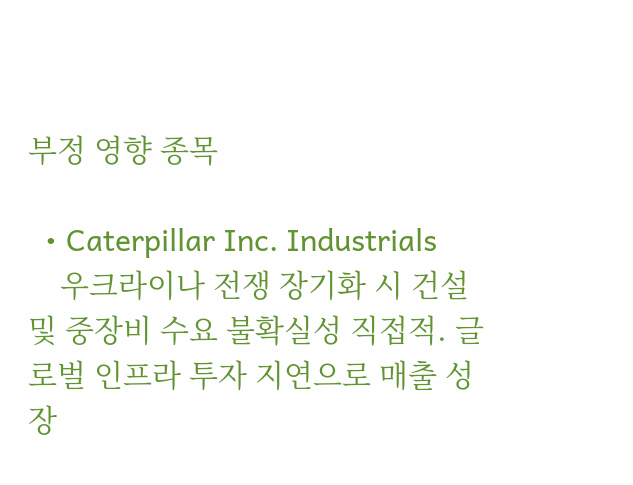부정 영향 종목

  • Caterpillar Inc. Industrials
    우크라이나 전쟁 장기화 시 건설 및 중장비 수요 불확실성 직접적. 글로벌 인프라 투자 지연으로 매출 성장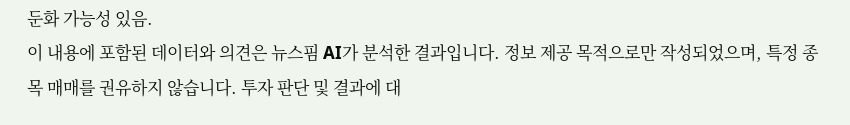둔화 가능성 있음.
이 내용에 포함된 데이터와 의견은 뉴스핌 AI가 분석한 결과입니다. 정보 제공 목적으로만 작성되었으며, 특정 종목 매매를 권유하지 않습니다. 투자 판단 및 결과에 대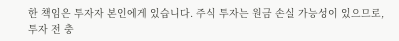한 책임은 투자자 본인에게 있습니다. 주식 투자는 원금 손실 가능성이 있으므로, 투자 전 충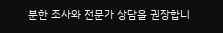분한 조사와 전문가 상담을 권장합니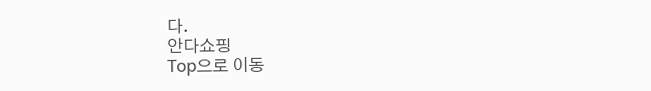다.
안다쇼핑
Top으로 이동